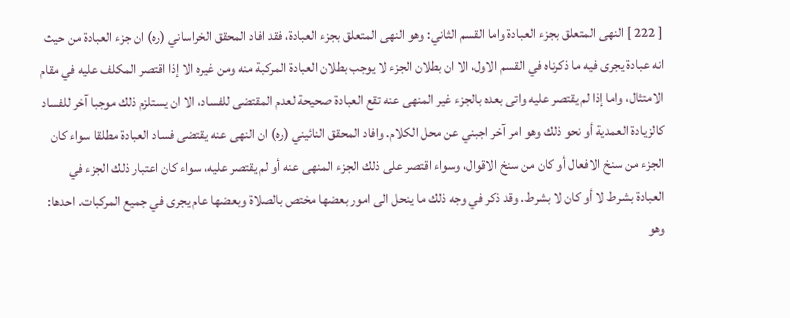[ 222 ] النهى المتعلق بجزء العبادة واما القسم الثاني: وهو النهى المتعلق بجزء العبادة، فقد افاد المحقق الخراساني (ره) ان جزء العبادة من حيث انه عبادة يجرى فيه ما ذكرناه في القسم الاول، الا ان بطلان الجزء لا يوجب بطلان العبادة المركبة منه ومن غيره الا إذا اقتصر المكلف عليه في مقام الامتثال، واما إذا لم يقتصر عليه واتى بعده بالجزء غير المنهى عنه تقع العبادة صحيحة لعدم المقتضى للفساد، الا ان يستلزم ذلك موجبا آخر للفساد كالزيادة العمدية أو نحو ذلك وهو امر آخر اجبني عن محل الكلام. وافاد المحقق النائيني (ره) ان النهى عنه يقتضى فساد العبادة مطلقا سواء كان الجزء من سنخ الافعال أو كان من سنخ الاقوال، وسواء اقتصر على ذلك الجزء المنهى عنه أو لم يقتصر عليه، سواء كان اعتبار ذلك الجزء في العبادة بشرط لا أو كان لا بشرط. وقد ذكر في وجه ذلك ما ينحل الى امور بعضها مختص بالصلاة وبعضها عام يجرى في جميع المركبات. احدها: وهو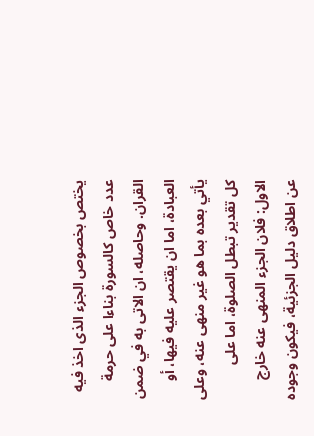يختص بخصوص الجزء الذى اخذ فيه عدد خاص كالسورة بناءا على حرمة القران. وحاصله، ان الاتى به في ضمن العبادة، اما ان يقتصر عليه فيها، أو يأتي بعده بما هو غير منهى عنه، وعلى كل تقدير تبطل الصلوة، اما على الاول: فلان الجزء المنهى عنه خارج عن اطلاق دليل الجزئية، فيكون وجوده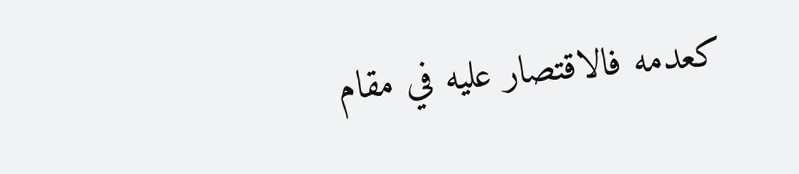كعدمه فالاقتصار عليه في مقام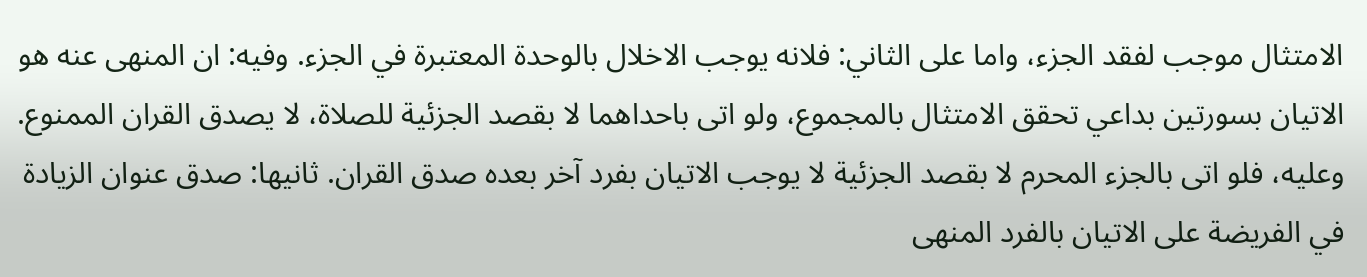الامتثال موجب لفقد الجزء، واما على الثاني: فلانه يوجب الاخلال بالوحدة المعتبرة في الجزء. وفيه: ان المنهى عنه هو الاتيان بسورتين بداعي تحقق الامتثال بالمجموع، ولو اتى باحداهما لا بقصد الجزئية للصلاة، لا يصدق القران الممنوع. وعليه، فلو اتى بالجزء المحرم لا بقصد الجزئية لا يوجب الاتيان بفرد آخر بعده صدق القران. ثانيها: صدق عنوان الزيادة في الفريضة على الاتيان بالفرد المنهى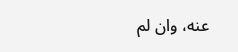عنه، وان لم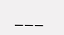___